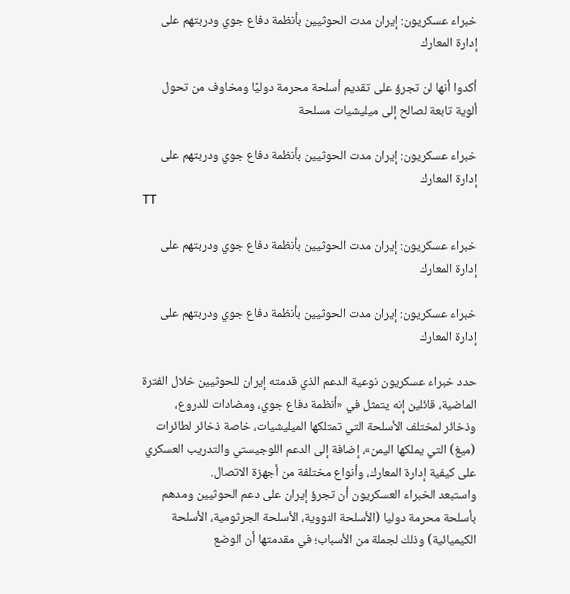خبراء عسكريون: إيران مدت الحوثيين بأنظمة دفاع جوي ودربتهم على إدارة المعارك

أكدوا أنها لن تجرؤ على تقديم أسلحة محرمة دوليًا ومخاوف من تحول ألوية تابعة لصالح إلى ميليشيات مسلحة

خبراء عسكريون: إيران مدت الحوثيين بأنظمة دفاع جوي ودربتهم على إدارة المعارك
TT

خبراء عسكريون: إيران مدت الحوثيين بأنظمة دفاع جوي ودربتهم على إدارة المعارك

خبراء عسكريون: إيران مدت الحوثيين بأنظمة دفاع جوي ودربتهم على إدارة المعارك

حدد خبراء عسكريون نوعية الدعم الذي قدمته إيران للحوثيين خلال الفترة الماضية، قائلين إنه يتمثل في «أنظمة دفاع جوي، ومضادات للدروع، وذخائر لمختلف الأسلحة التي تمتلكها الميليشيات، خاصة ذخائر لطائرات (ميغ) التي يملكها اليمن»، إضافة إلى الدعم اللوجيستي والتدريب العسكري على كيفية إدارة المعارك، وأنواع مختلفة من أجهزة الاتصال.
واستبعد الخبراء العسكريون أن تجرؤ إيران على دعم الحوثيين ومدهم بأسلحة محرمة دوليا (الأسلحة النووية، الأسلحة الجرثومية، الأسلحة الكيميائية) وذلك لجملة من الأسباب؛ في مقدمتها أن الوضع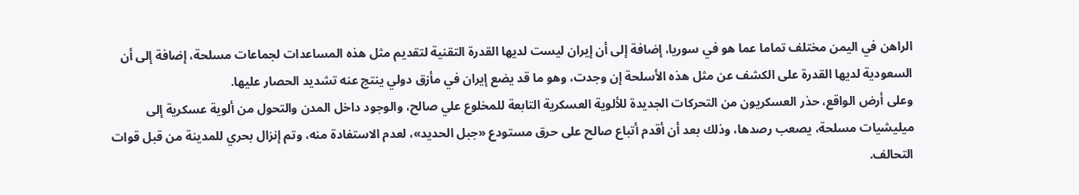الراهن في اليمن مختلف تماما عما هو في سوريا، إضافة إلى أن إيران ليست لديها القدرة التقنية لتقديم مثل هذه المساعدات لجماعات مسلحة، إضافة إلى أن السعودية لديها القدرة على الكشف عن مثل هذه الأسلحة إن وجدت، وهو ما قد يضع إيران في مأزق دولي ينتج عنه تشديد الحصار عليها.
وعلى أرض الواقع، حذر العسكريون من التحركات الجديدة للألوية العسكرية التابعة للمخلوع علي صالح، والوجود داخل المدن والتحول من ألوية عسكرية إلى ميليشيات مسلحة، يصعب رصدها، وذلك بعد أن أقدم أتباع صالح على حرق مستودع «جبل الحديد»، لعدم الاستفادة منه، وتم إنزال بحري للمدينة من قبل قوات التحالف.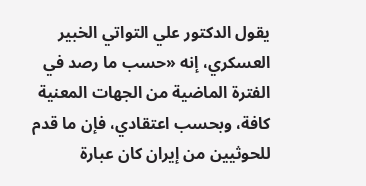يقول الدكتور علي التواتي الخبير العسكري، إنه «حسب ما رصد في الفترة الماضية من الجهات المعنية كافة، وبحسب اعتقادي، فإن ما قدم للحوثيين من إيران كان عبارة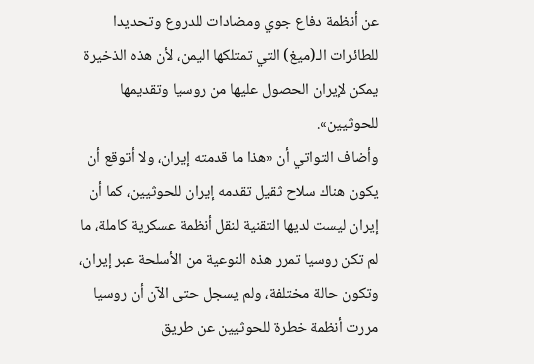عن أنظمة دفاع جوي ومضادات للدروع وتحديدا للطائرات الـ(ميغ) التي تمتلكها اليمن، لأن هذه الذخيرة يمكن لإيران الحصول عليها من روسيا وتقديمها للحوثيين».
وأضاف التواتي أن «هذا ما قدمته إيران، ولا أتوقع أن يكون هناك سلاح ثقيل تقدمه إيران للحوثيين، كما أن إيران ليست لديها التقنية لنقل أنظمة عسكرية كاملة، ما لم تكن روسيا تمرر هذه النوعية من الأسلحة عبر إيران، وتكون حالة مختلفة، ولم يسجل حتى الآن أن روسيا مررت أنظمة خطرة للحوثيين عن طريق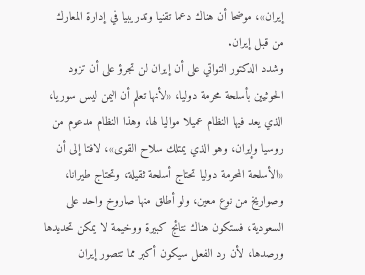إيران»، موضحا أن هناك دعما تقنيا وتدريبيا في إدارة المعارك من قبل إيران.
وشدد الدكتور التواتي على أن إيران لن تجرؤ على أن تزود الحوثيين بأسلحة محرمة دوليا، «لأنها تعلم أن اليمن ليس سوريا، الذي يعد فيها النظام عميلا مواليا لها، وهذا النظام مدعوم من روسيا وإيران، وهو الذي يمتلك سلاح القوى»، لافتا إلى أن «الأسلحة المحرمة دوليا تحتاج أسلحة ثقيلة، وتحتاج طيرانا، وصواريخ من نوع معين، ولو أطلق منها صاروخ واحد على السعودية، فستكون هناك نتائج كبيرة ووخيمة لا يمكن تحديدها ورصدها، لأن رد الفعل سيكون أكبر مما تتصور إيران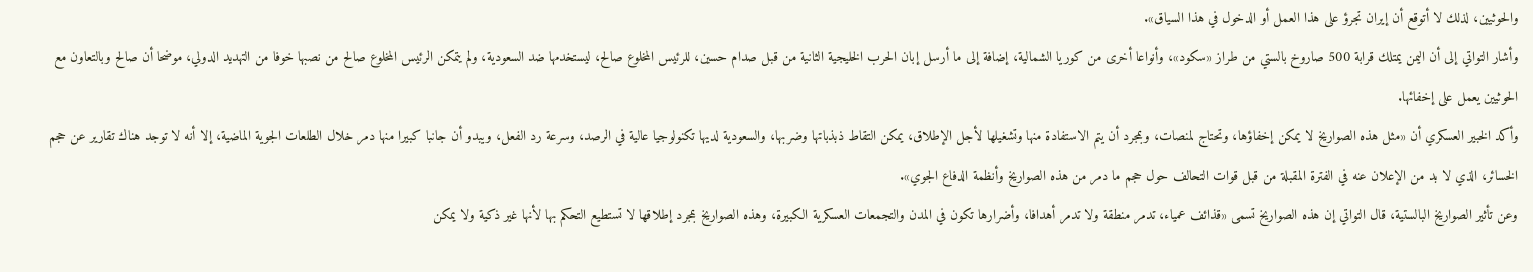والحوثيين، لذلك لا أتوقع أن إيران تجرؤ على هذا العمل أو الدخول في هذا السياق».
وأشار التواتي إلى أن اليمن يمتلك قرابة 500 صاروخ بالستي من طراز «سكود»، وأنواعا أخرى من كوريا الشمالية، إضافة إلى ما أرسل إبان الحرب الخليجية الثانية من قبل صدام حسين، للرئيس المخلوع صالح، ليستخدمها ضد السعودية، ولم يتمكن الرئيس المخلوع صالح من نصبها خوفا من التهديد الدولي، موضحا أن صالح وبالتعاون مع الحوثيين يعمل على إخفائها.
وأكد الخبير العسكري أن «مثل هذه الصواريخ لا يمكن إخفاؤها، وتحتاج لمنصات، وبمجرد أن يتم الاستفادة منها وتشغيلها لأجل الإطلاق، يمكن التقاط ذبذباتها وضربها، والسعودية لديها تكنولوجيا عالية في الرصد، وسرعة رد الفعل، ويبدو أن جانبا كبيرا منها دمر خلال الطلعات الجوية الماضية، إلا أنه لا توجد هناك تقارير عن حجم الخسائر، الذي لا بد من الإعلان عنه في الفترة المقبلة من قبل قوات التحالف حول حجم ما دمر من هذه الصواريخ وأنظمة الدفاع الجوي».
وعن تأثير الصواريخ البالستية، قال التواتي إن هذه الصواريخ تسمى «قذائف عمياء، تدمر منطقة ولا تدمر أهدافا، وأضرارها تكون في المدن والتجمعات العسكرية الكبيرة، وهذه الصواريخ بمجرد إطلاقها لا تستطيع التحكم بها لأنها غير ذكية ولا يمكن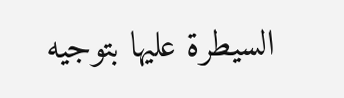السيطرة عليها بتوجيه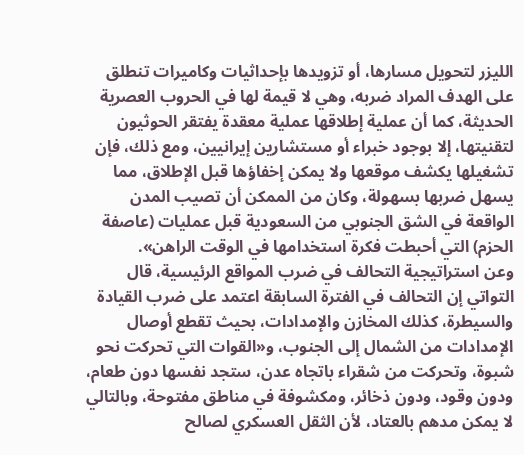الليزر لتحويل مسارها، أو تزويدها بإحداثيات وكاميرات تنطلق على الهدف المراد ضربه، وهي لا قيمة لها في الحروب العصرية الحديثة، كما أن عملية إطلاقها عملية معقدة يفتقر الحوثيون لتقنيتها، إلا بوجود خبراء أو مستشارين إيرانيين، ومع ذلك، فإن تشغيلها يكشف موقعها ولا يمكن إخفاؤها قبل الإطلاق، مما يسهل ضربها بسهولة، وكان من الممكن أن تصيب المدن الواقعة في الشق الجنوبي من السعودية قبل عمليات (عاصفة الحزم) التي أحبطت فكرة استخدامها في الوقت الراهن».
وعن استراتيجية التحالف في ضرب المواقع الرئيسية، قال التواتي إن التحالف في الفترة السابقة اعتمد على ضرب القيادة والسيطرة، كذلك المخازن والإمدادات، بحيث تقطع أوصال الإمدادات من الشمال إلى الجنوب، و«القوات التي تحركت نحو شبوة، وتحركت من شقراء باتجاه عدن، ستجد نفسها دون طعام، ودون وقود، ودون ذخائر، ومكشوفة في مناطق مفتوحة، وبالتالي لا يمكن مدهم بالعتاد، لأن الثقل العسكري لصالح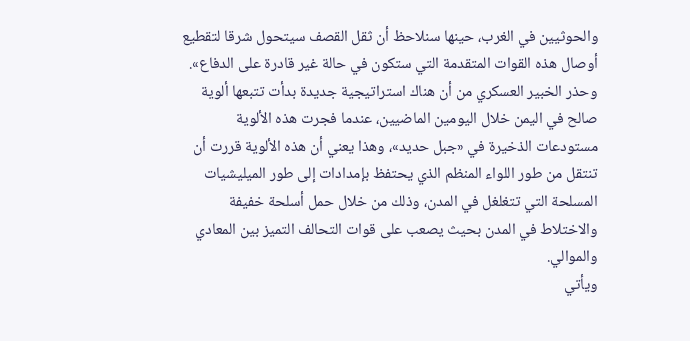والحوثيين في الغرب، حينها سنلاحظ أن ثقل القصف سيتحول شرقا لتقطيع أوصال هذه القوات المتقدمة التي ستكون في حالة غير قادرة على الدفاع».
وحذر الخبير العسكري من أن هناك استراتيجية جديدة بدأت تتبعها ألوية صالح في اليمن خلال اليومين الماضيين، عندما فجرت هذه الألوية مستودعات الذخيرة في «جبل حديد»، وهذا يعني أن هذه الألوية قررت أن تنتقل من طور اللواء المنظم الذي يحتفظ بإمدادات إلى طور الميليشيات المسلحة التي تتغلغل في المدن، وذلك من خلال حمل أسلحة خفيفة والاختلاط في المدن بحيث يصعب على قوات التحالف التميز بين المعادي والموالي.
ويأتي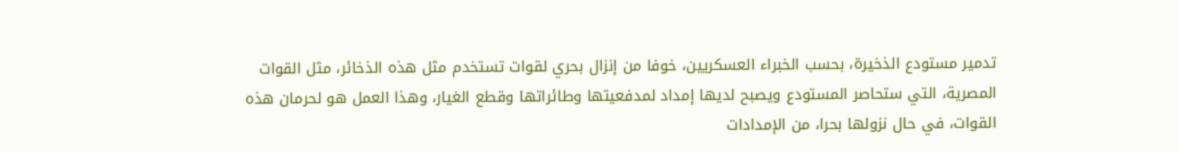تدمير مستودع الذخيرة، بحسب الخبراء العسكريين، خوفا من إنزال بحري لقوات تستخدم مثل هذه الذخائر، مثل القوات المصرية، التي ستحاصر المستودع ويصبح لديها إمداد لمدفعيتها وطائراتها وقطع الغيار، وهذا العمل هو لحرمان هذه القوات، في حال نزولها بحرا، من الإمدادات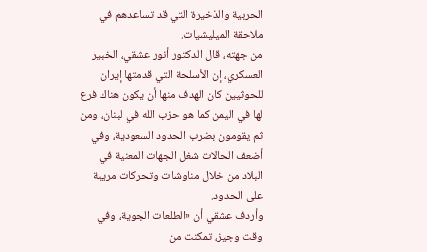الحربية والذخيرة التي قد تساعدهم في ملاحقة الميليشيات.
من جهته، قال الدكتور أنور عشقي، الخبير العسكري، إن الأسلحة التي قدمتها إيران للحوثيين كان الهدف منها أن يكون هناك فرع لها في اليمن كما هو حزب الله في لبنان، ومن ثم يقومون بضرب الحدود السعودية، وفي أضعف الحالات شغل الجهات المعنية في البلاد من خلال مناوشات وتحركات مريبة على الحدود.
وأردف عشقي أن «الطلعات الجوية، وفي وقت وجيز، تمكنت من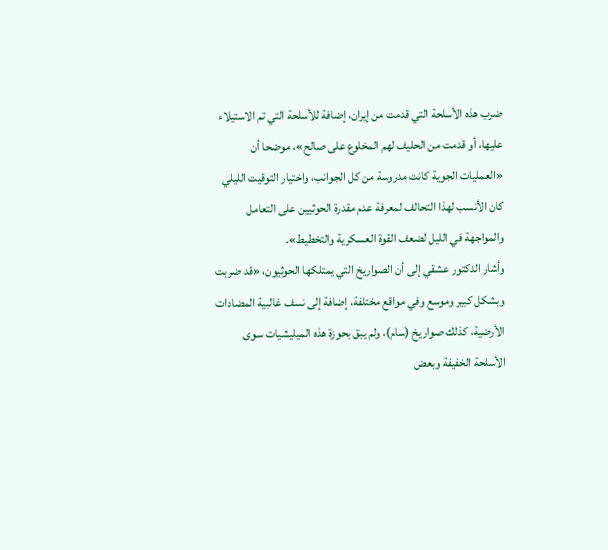ضرب هذه الأسلحة التي قدمت من إيران، إضافة للأسلحة التي تم الاستيلاء عليها، أو قدمت من الحليف لهم المخلوع على صالح»، موضحا أن «العمليات الجوية كانت مدروسة من كل الجوانب، واختيار التوقيت الليلي كان الأنسب لهذا التحالف لمعرفة عدم مقدرة الحوثيين على التعامل والمواجهة في الليل لضعف القوة العسكرية والتخطيط».
وأشار الدكتور عشقي إلى أن الصواريخ التي يمتلكها الحوثيون، «قد ضربت وبشكل كبير وموسع وفي مواقع مختلفة، إضافة إلى نسف غالبية المضادات الأرضية، كذلك صواريخ (سام)، ولم يبق بحوزة هذه الميليشيات سوى الأسلحة الخفيفة وبعض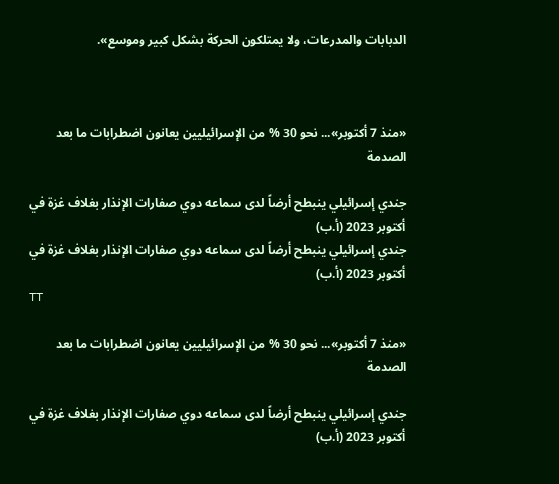الدبابات والمدرعات، ولا يمتلكون الحركة بشكل كبير وموسع».



«منذ 7 أكتوبر»... نحو 30 % من الإسرائيليين يعانون اضطرابات ما بعد الصدمة

جندي إسرائيلي ينبطح أرضاً لدى سماعه دوي صفارات الإنذار بغلاف غزة في أكتوبر 2023 (أ.ب)
جندي إسرائيلي ينبطح أرضاً لدى سماعه دوي صفارات الإنذار بغلاف غزة في أكتوبر 2023 (أ.ب)
TT

«منذ 7 أكتوبر»... نحو 30 % من الإسرائيليين يعانون اضطرابات ما بعد الصدمة

جندي إسرائيلي ينبطح أرضاً لدى سماعه دوي صفارات الإنذار بغلاف غزة في أكتوبر 2023 (أ.ب)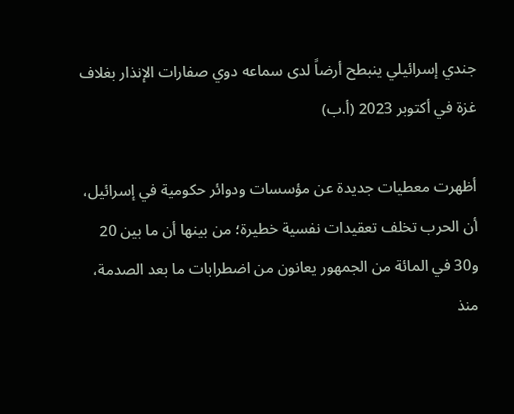جندي إسرائيلي ينبطح أرضاً لدى سماعه دوي صفارات الإنذار بغلاف غزة في أكتوبر 2023 (أ.ب)

أظهرت معطيات جديدة عن مؤسسات ودوائر حكومية في إسرائيل، أن الحرب تخلف تعقيدات نفسية خطيرة؛ من بينها أن ما بين 20 و30 في المائة من الجمهور يعانون من اضطرابات ما بعد الصدمة، منذ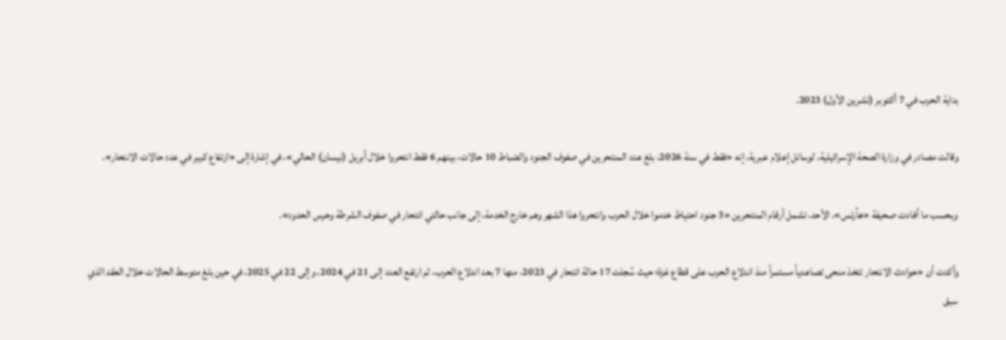بداية الحرب في 7 أكتوبر (تشرين الأول) 2023.

وقالت مصادر في وزارة الصحة الإسرائيلية، لوسائل إعلام عبرية، إنه «فقط في سنة 2026، بلغ عدد المنتحرين في صفوف الجنود والضباط 10 حالات، بينهم 6 فقط انتحروا خلال أبريل (نيسان) الحالي»، في إشارة إلى «ارتفاع كبير في عدد حالات الانتحار».

وبحسب ما أفادت صحيفة «هآرتس»، الأحد، تشمل أرقام المنتحرين «3 جنود احتياط خدموا خلال الحرب وانتحروا هذا الشهر وهم خارج الخدمة، إلى جانب حالتي انتحار في صفوف الشرطة وحرس الحدود».

وأكدت أن «حوادث الانتحار تتخذ منحى تصاعدياً مستمراً منذ اندلاع الحرب على قطاع غزة؛ حيث سُجلت 17 حالة انتحار في 2023، منها 7 بعد اندلاع الحرب، ثم ارتفع العدد إلى 21 في 2024، وإلى 22 في 2025، في حين بلغ متوسط الحالات خلال العقد الذي سبق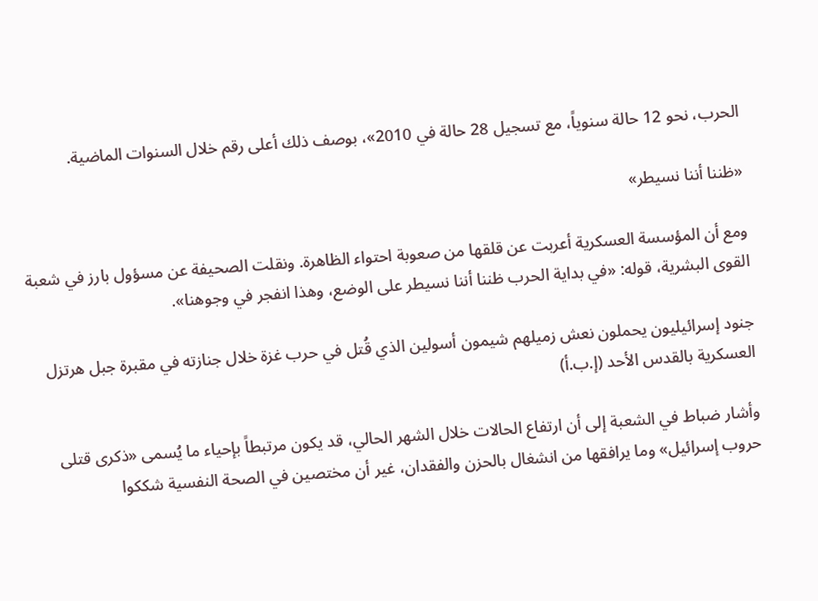الحرب، نحو 12 حالة سنوياً، مع تسجيل 28 حالة في 2010»، بوصف ذلك أعلى رقم خلال السنوات الماضية.

«ظننا أننا نسيطر»

ومع أن المؤسسة العسكرية أعربت عن قلقها من صعوبة احتواء الظاهرة. ونقلت الصحيفة عن مسؤول بارز في شعبة القوى البشرية، قوله: «في بداية الحرب ظننا أننا نسيطر على الوضع، وهذا انفجر في وجوهنا».

جنود إسرائيليون يحملون نعش زميلهم شيمون أسولين الذي قُتل في حرب غزة خلال جنازته في مقبرة جبل هرتزل العسكرية بالقدس الأحد (إ.ب.أ)

وأشار ضباط في الشعبة إلى أن ارتفاع الحالات خلال الشهر الحالي، قد يكون مرتبطاً بإحياء ما يُسمى «ذكرى قتلى حروب إسرائيل» وما يرافقها من انشغال بالحزن والفقدان، غير أن مختصين في الصحة النفسية شككوا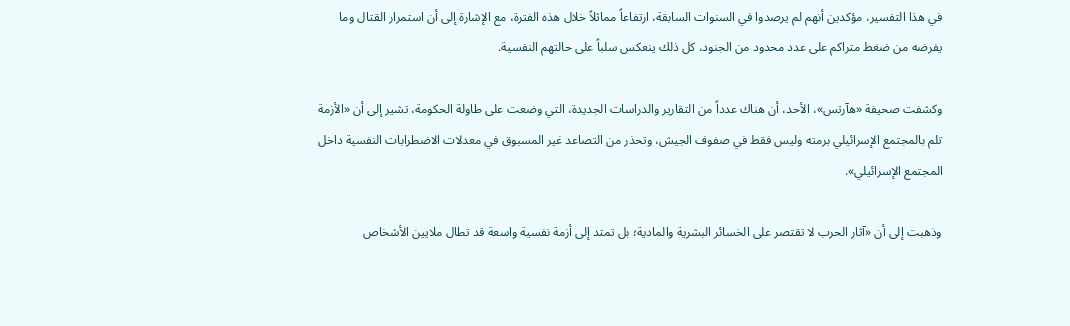في هذا التفسير، مؤكدين أنهم لم يرصدوا في السنوات السابقة، ارتفاعاً مماثلاً خلال هذه الفترة، مع الإشارة إلى أن استمرار القتال وما يفرضه من ضغط متراكم على عدد محدود من الجنود، كل ذلك ينعكس سلباً على حالتهم النفسية.

وكشفت صحيفة «هآرتس»، الأحد، أن هناك عدداً من التقارير والدراسات الجديدة، التي وضعت على طاولة الحكومة، تشير إلى أن «الأزمة تلم بالمجتمع الإسرائيلي برمته وليس فقط في صفوف الجيش، وتحذر من التصاعد غير المسبوق في معدلات الاضطرابات النفسية داخل المجتمع الإسرائيلي».

وذهبت إلى أن «آثار الحرب لا تقتصر على الخسائر البشرية والمادية؛ بل تمتد إلى أزمة نفسية واسعة قد تطال ملايين الأشخاص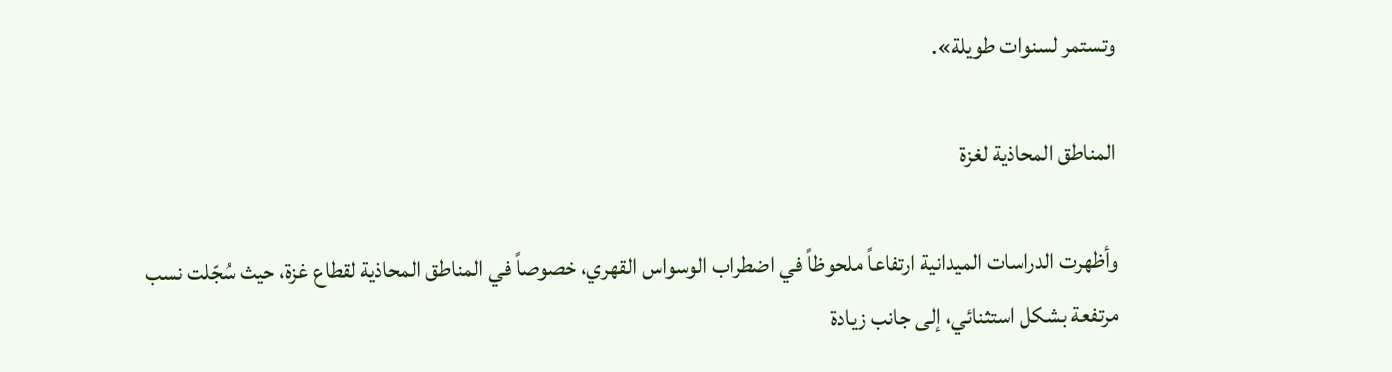وتستمر لسنوات طويلة».

المناطق المحاذية لغزة

وأظهرت الدراسات الميدانية ارتفاعاً ملحوظاً في اضطراب الوسواس القهري، خصوصاً في المناطق المحاذية لقطاع غزة، حيث سُجّلت نسب مرتفعة بشكل استثنائي، إلى جانب زيادة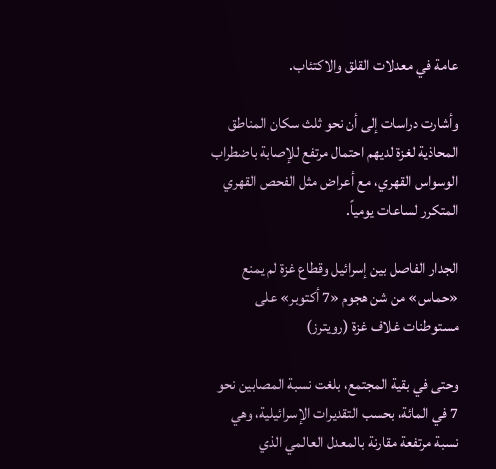عامة في معدلات القلق والاكتئاب.

وأشارت دراسات إلى أن نحو ثلث سكان المناطق المحاذية لغزة لديهم احتمال مرتفع للإصابة باضطراب الوسواس القهري، مع أعراض مثل الفحص القهري المتكرر لساعات يومياً.

الجدار الفاصل بين إسرائيل وقطاع غزة لم يمنع «حماس» من شن هجوم «7 أكتوبر» على مستوطنات غلاف غزة (رويترز)

وحتى في بقية المجتمع، بلغت نسبة المصابين نحو 7 في المائة، بحسب التقديرات الإسرائيلية، وهي نسبة مرتفعة مقارنة بالمعدل العالمي الذي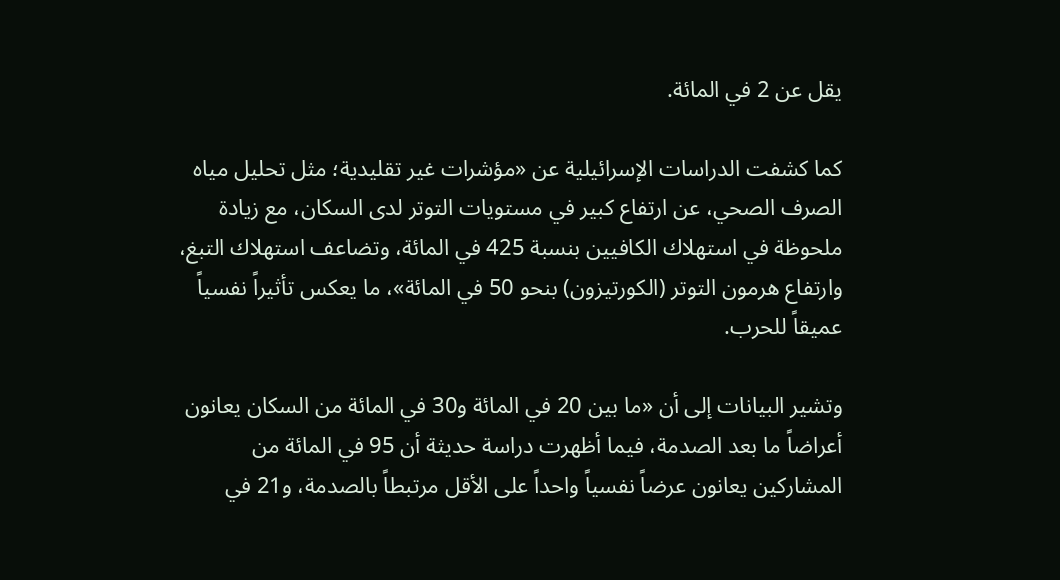يقل عن 2 في المائة.

كما كشفت الدراسات الإسرائيلية عن «مؤشرات غير تقليدية؛ مثل تحليل مياه الصرف الصحي، عن ارتفاع كبير في مستويات التوتر لدى السكان، مع زيادة ملحوظة في استهلاك الكافيين بنسبة 425 في المائة، وتضاعف استهلاك التبغ، وارتفاع هرمون التوتر (الكورتيزون) بنحو 50 في المائة»، ما يعكس تأثيراً نفسياً عميقاً للحرب.

وتشير البيانات إلى أن «ما بين 20 في المائة و30 في المائة من السكان يعانون أعراضاً ما بعد الصدمة، فيما أظهرت دراسة حديثة أن 95 في المائة من المشاركين يعانون عرضاً نفسياً واحداً على الأقل مرتبطاً بالصدمة، و21 في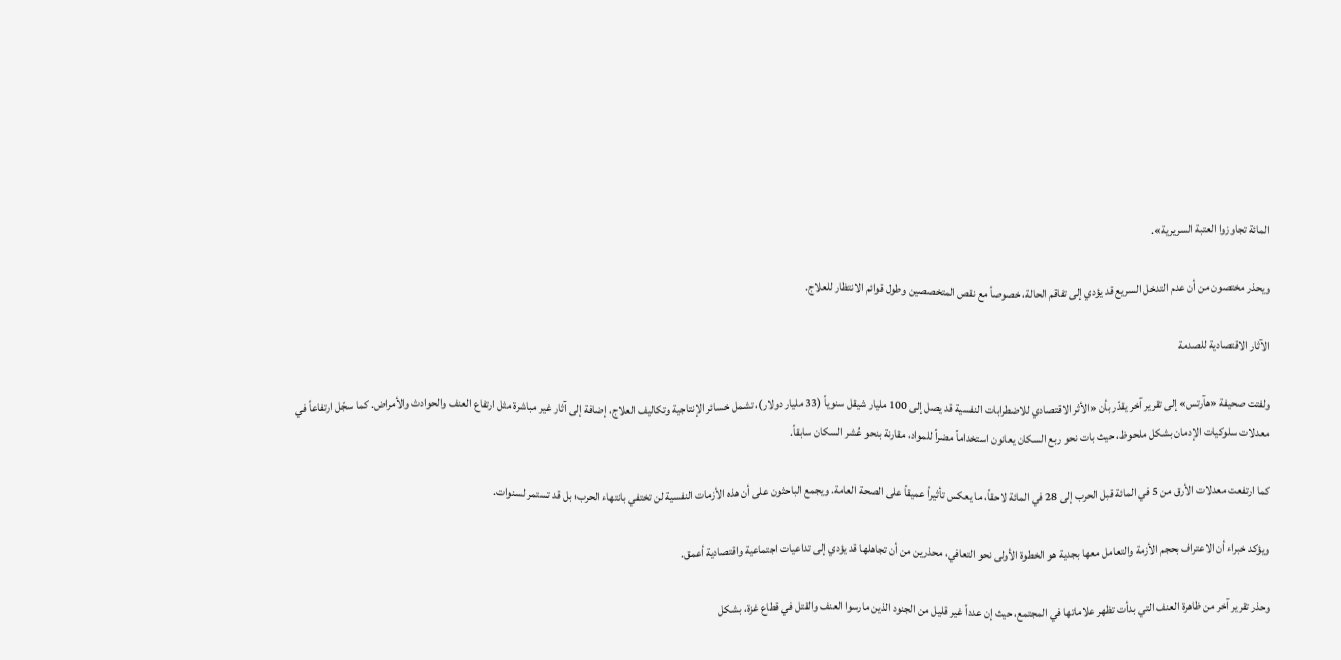المائة تجاوزوا العتبة السريرية».

ويحذر مختصون من أن عدم التدخل السريع قد يؤدي إلى تفاقم الحالة، خصوصاً مع نقص المتخصصين وطول قوائم الانتظار للعلاج.

الآثار الاقتصادية للصدمة

ولفتت صحيفة «هآرتس» إلى تقرير آخر يقدّر بأن «الأثر الاقتصادي للاضطرابات النفسية قد يصل إلى 100 مليار شيقل سنوياً (33 مليار دولار)، تشمل خسائر الإنتاجية وتكاليف العلاج، إضافة إلى آثار غير مباشرة مثل ارتفاع العنف والحوادث والأمراض. كما سجّل ارتفاعاً في معدلات سلوكيات الإدمان بشكل ملحوظ، حيث بات نحو ربع السكان يعانون استخداماً مضراً للمواد، مقارنة بنحو عُشر السكان سابقاً.

كما ارتفعت معدلات الأرق من 5 في المائة قبل الحرب إلى 28 في المائة لاحقاً، ما يعكس تأثيراً عميقاً على الصحة العامة. ويجمع الباحثون على أن هذه الأزمات النفسية لن تختفي بانتهاء الحرب؛ بل قد تستمر لسنوات.

ويؤكد خبراء أن الاعتراف بحجم الأزمة والتعامل معها بجدية هو الخطوة الأولى نحو التعافي، محذرين من أن تجاهلها قد يؤدي إلى تداعيات اجتماعية واقتصادية أعمق.

وحذر تقرير آخر من ظاهرة العنف التي بدأت تظهر علاماتها في المجتمع، حيث إن عدداً غير قليل من الجنود الذين مارسوا العنف والقتل في قطاع غزة، بشكل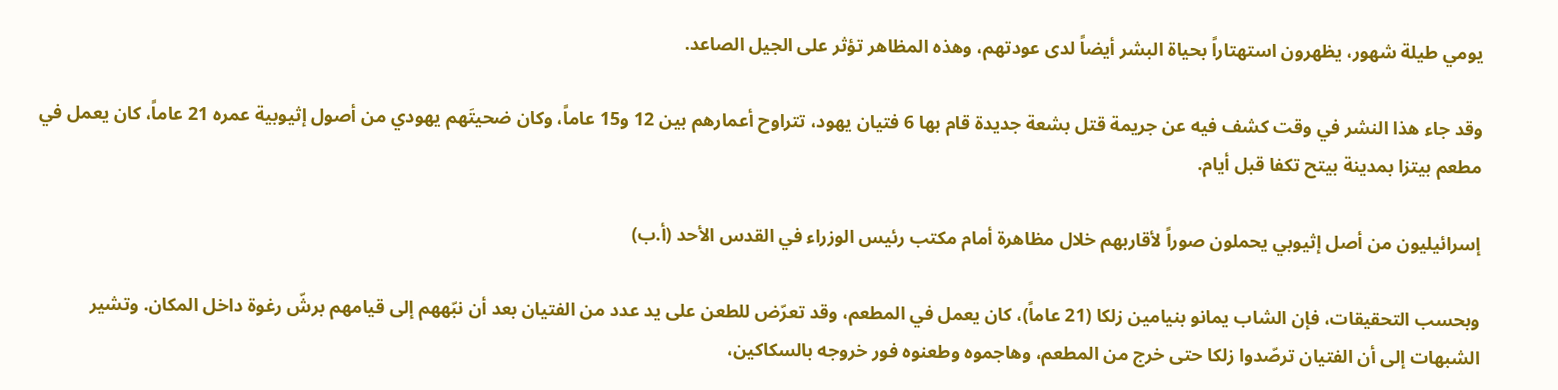يومي طيلة شهور، يظهرون استهتاراً بحياة البشر أيضاً لدى عودتهم، وهذه المظاهر تؤثر على الجيل الصاعد.

وقد جاء هذا النشر في وقت كشف فيه عن جريمة قتل بشعة جديدة قام بها 6 فتيان يهود، تتراوح أعمارهم بين 12 و15 عاماً، وكان ضحيتَهم يهودي من أصول إثيوبية عمره 21 عاماً، كان يعمل في مطعم بيتزا بمدينة بيتح تكفا قبل أيام.

إسرائيليون من أصل إثيوبي يحملون صوراً لأقاربهم خلال مظاهرة أمام مكتب رئيس الوزراء في القدس الأحد (أ.ب)

وبحسب التحقيقات، فإن الشاب يمانو بنيامين زلكا (21 عاماً)، كان يعمل في المطعم، وقد تعرّض للطعن على يد عدد من الفتيان بعد أن نبّههم إلى قيامهم برشّ رغوة داخل المكان. وتشير الشبهات إلى أن الفتيان ترصّدوا زلكا حتى خرج من المطعم، وهاجموه وطعنوه فور خروجه بالسكاكين،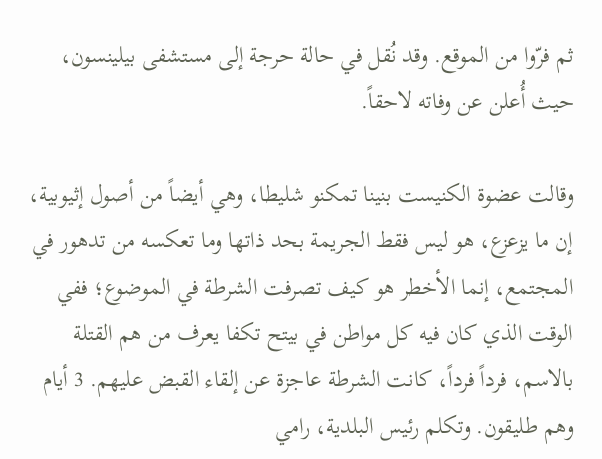ثم فرّوا من الموقع. وقد نُقل في حالة حرجة إلى مستشفى بيلينسون، حيث أُعلن عن وفاته لاحقاً.

وقالت عضوة الكنيست بنينا تمكنو شليطا، وهي أيضاً من أصول إثيوبية، إن ما يزعزع، هو ليس فقط الجريمة بحد ذاتها وما تعكسه من تدهور في المجتمع، إنما الأخطر هو كيف تصرفت الشرطة في الموضوع؛ ففي الوقت الذي كان فيه كل مواطن في بيتح تكفا يعرف من هم القتلة بالاسم، فرداً فرداً، كانت الشرطة عاجزة عن إلقاء القبض عليهم. 3 أيام وهم طليقون. وتكلم رئيس البلدية، رامي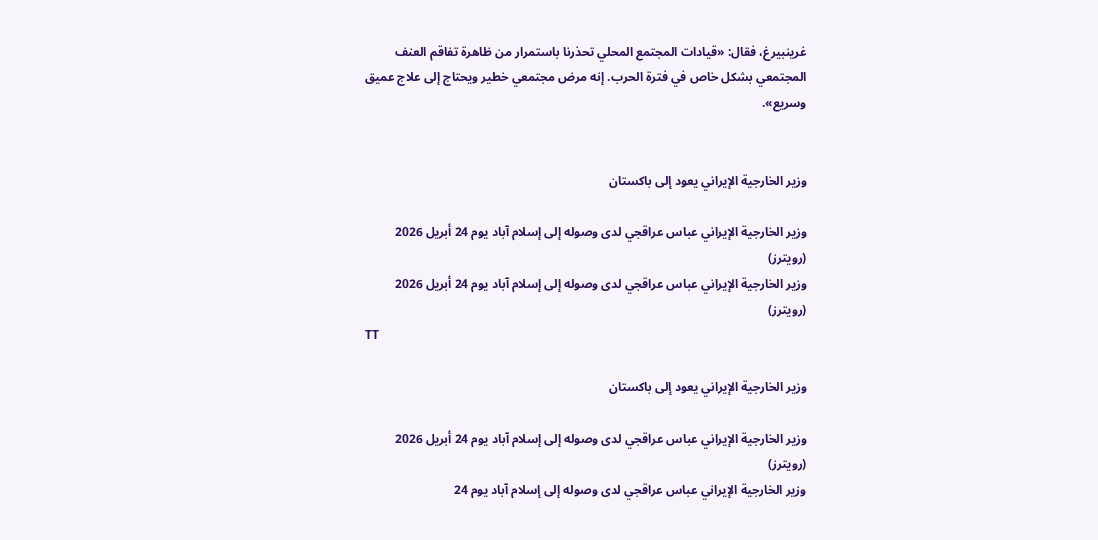غرينبيرغ، فقال: «قيادات المجتمع المحلي تحذرنا باستمرار من ظاهرة تفاقم العنف المجتمعي بشكل خاص في فترة الحرب. إنه مرض مجتمعي خطير ويحتاج إلى علاج عميق وسريع».


وزير الخارجية الإيراني يعود إلى باكستان

وزير الخارجية الإيراني عباس عراقجي لدى وصوله إلى إسلام آباد يوم 24 أبريل 2026 (رويترز)
وزير الخارجية الإيراني عباس عراقجي لدى وصوله إلى إسلام آباد يوم 24 أبريل 2026 (رويترز)
TT

وزير الخارجية الإيراني يعود إلى باكستان

وزير الخارجية الإيراني عباس عراقجي لدى وصوله إلى إسلام آباد يوم 24 أبريل 2026 (رويترز)
وزير الخارجية الإيراني عباس عراقجي لدى وصوله إلى إسلام آباد يوم 24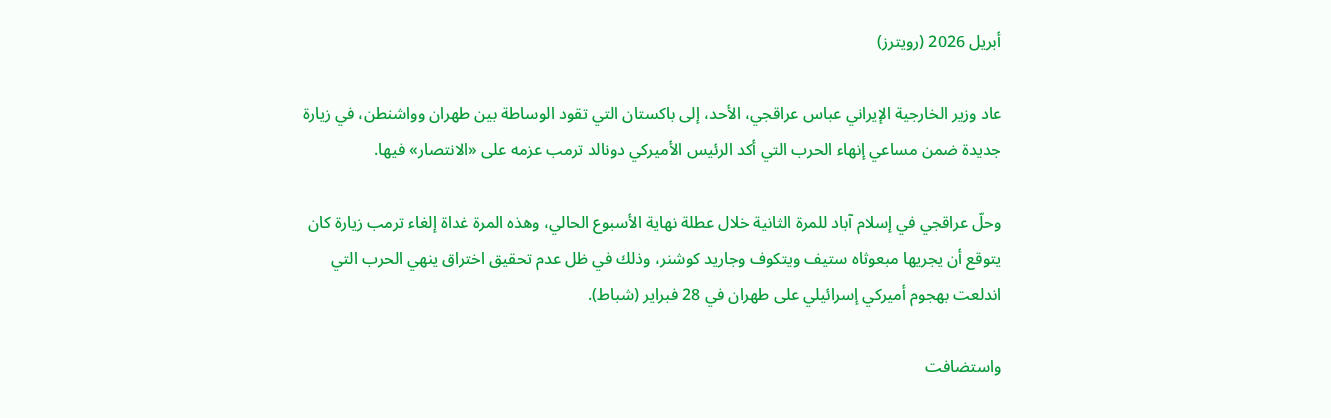أبريل 2026 (رويترز)

عاد وزير الخارجية الإيراني عباس عراقجي، الأحد، إلى باكستان التي تقود الوساطة بين طهران وواشنطن، في زيارة جديدة ضمن مساعي إنهاء الحرب التي أكد الرئيس الأميركي دونالد ترمب عزمه على «الانتصار» فيها.

وحلّ عراقجي في إسلام آباد للمرة الثانية خلال عطلة نهاية الأسبوع الحالي، وهذه المرة غداة إلغاء ترمب زيارة كان يتوقع أن يجريها مبعوثاه ستيف ويتكوف وجاريد كوشنر، وذلك في ظل عدم تحقيق اختراق ينهي الحرب التي اندلعت بهجوم أميركي إسرائيلي على طهران في 28 فبراير (شباط).

واستضافت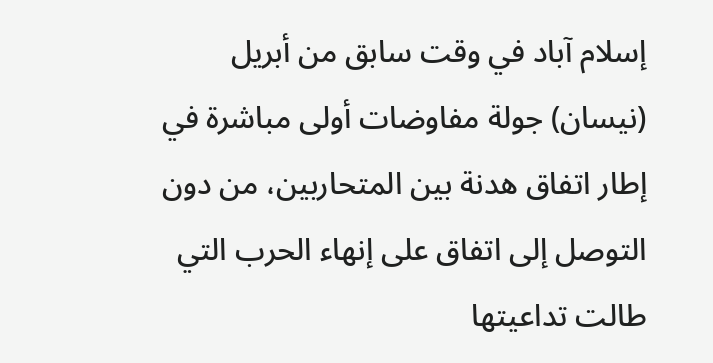إسلام آباد في وقت سابق من أبريل (نيسان) جولة مفاوضات أولى مباشرة في إطار اتفاق هدنة بين المتحاربين، من دون التوصل إلى اتفاق على إنهاء الحرب التي طالت تداعيتها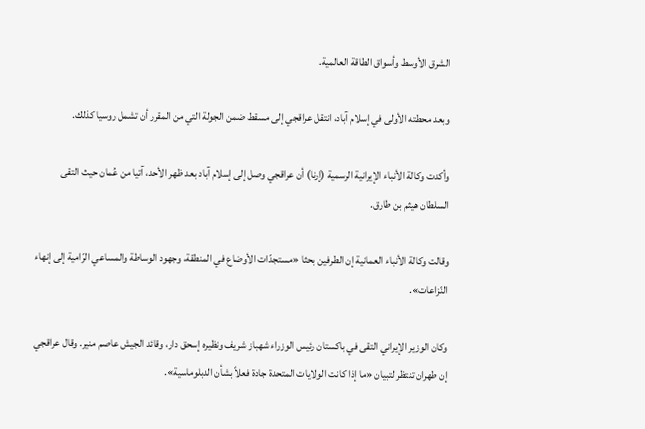الشرق الأوسط وأسواق الطاقة العالمية.

وبعد محطته الأولى في إسلام آباد، انتقل عراقجي إلى مسقط ضمن الجولة التي من المقرر أن تشمل روسيا كذلك.

وأكدت وكالة الأنباء الإيرانية الرسمية (إرنا) أن عراقجي وصل إلى إسلام آباد بعد ظهر الأحد، آتيا من عُمان حيث التقى السلطان هيثم بن طارق.

وقالت وكالة الأنباء العمانية إن الطرفين بحثا «مستجدّات الأوضاع في المنطقة، وجهود الوساطة والمساعي الرّامية إلى إنهاء النّزاعات».

وكان الوزير الإيراني التقى في باكستان رئيس الوزراء شهباز شريف ونظيره إسحق دار، وقائد الجيش عاصم منير. وقال عراقجي إن طهران تنتظر لتبيان «ما إذا كانت الولايات المتحدة جادة فعلاً بشأن الدبلوماسية».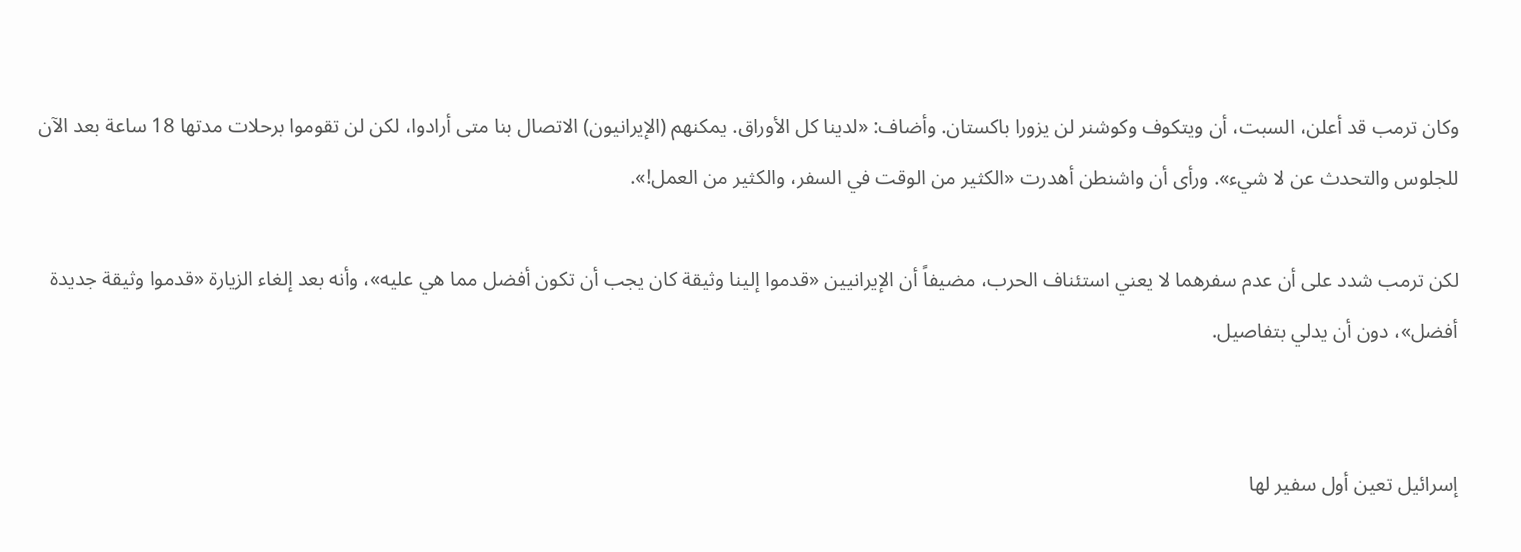وكان ترمب قد أعلن، السبت، أن ويتكوف وكوشنر لن يزورا باكستان. وأضاف: «لدينا كل الأوراق. يمكنهم (الإيرانيون) الاتصال بنا متى أرادوا، لكن لن تقوموا برحلات مدتها 18 ساعة بعد الآن للجلوس والتحدث عن لا شيء». ورأى أن واشنطن أهدرت «الكثير من الوقت في السفر، والكثير من العمل!».

لكن ترمب شدد على أن عدم سفرهما لا يعني استئناف الحرب، مضيفاً أن الإيرانيين «قدموا إلينا وثيقة كان يجب أن تكون أفضل مما هي عليه»، وأنه بعد إلغاء الزيارة «قدموا وثيقة جديدة أفضل»، دون أن يدلي بتفاصيل.


إسرائيل تعين أول سفير لها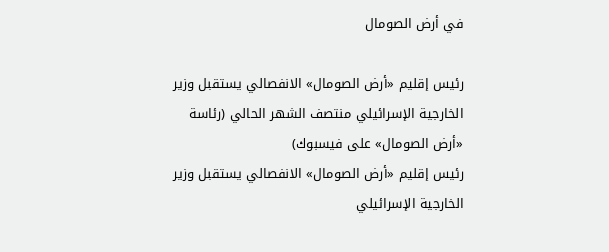في أرض الصومال

رئيس إقليم «أرض الصومال» الانفصالي يستقبل وزير الخارجية الإسرائيلي منتصف الشهر الحالي (رئاسة «أرض الصومال» على فيسبوك)
رئيس إقليم «أرض الصومال» الانفصالي يستقبل وزير الخارجية الإسرائيلي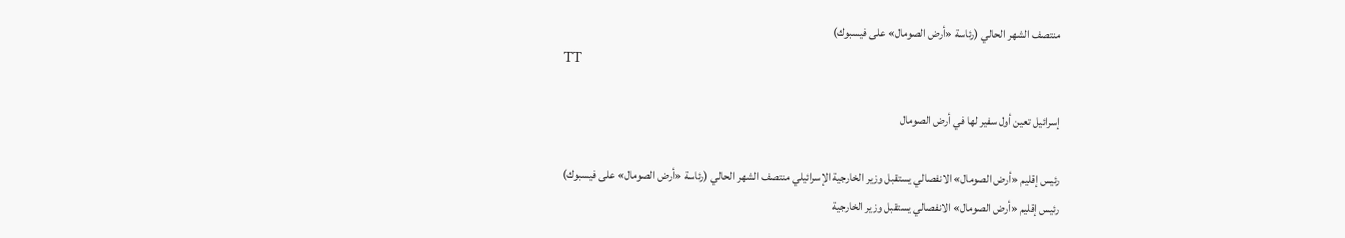منتصف الشهر الحالي (رئاسة «أرض الصومال» على فيسبوك)
TT

إسرائيل تعين أول سفير لها في أرض الصومال

رئيس إقليم «أرض الصومال» الانفصالي يستقبل وزير الخارجية الإسرائيلي منتصف الشهر الحالي (رئاسة «أرض الصومال» على فيسبوك)
رئيس إقليم «أرض الصومال» الانفصالي يستقبل وزير الخارجية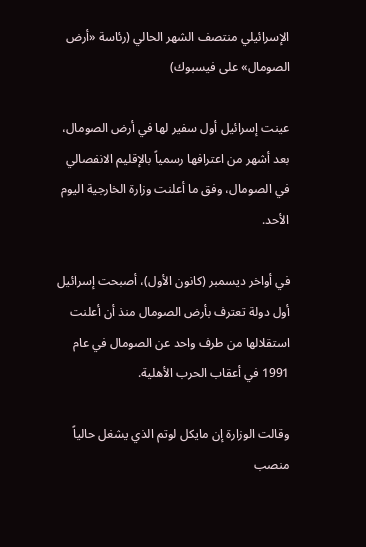الإسرائيلي منتصف الشهر الحالي (رئاسة «أرض الصومال» على فيسبوك)

عينت إسرائيل أول سفير لها في أرض الصومال، بعد أشهر من اعترافها رسمياً بالإقليم الانفصالي في الصومال، وفق ما أعلنت وزارة الخارجية اليوم الأحد.

في أواخر ديسمبر (كانون الأول)، أصبحت إسرائيل أول دولة تعترف بأرض الصومال منذ أن أعلنت استقلالها من طرف واحد عن الصومال في عام 1991 في أعقاب الحرب الأهلية.

وقالت الوزارة إن مايكل لوتم الذي يشغل حالياً منصب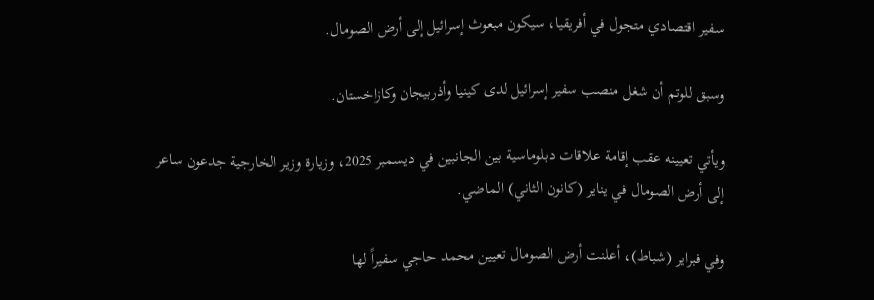سفير اقتصادي متجول في أفريقيا، سيكون مبعوث إسرائيل إلى أرض الصومال.

وسبق للوتم أن شغل منصب سفير إسرائيل لدى كينيا وأذربيجان وكازاخستان.

ويأتي تعيينه عقب إقامة علاقات دبلوماسية بين الجانبين في ديسمبر 2025، وزيارة وزير الخارجية جدعون ساعر إلى أرض الصومال في يناير (كانون الثاني) الماضي.

وفي فبراير (شباط)، أعلنت أرض الصومال تعيين محمد حاجي سفيراً لها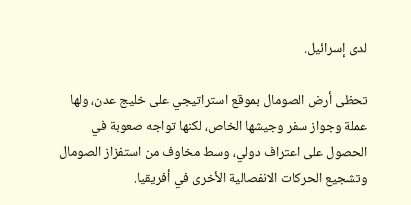لدى إسرائيل.

تحظى أرض الصومال بموقع استراتيجي على خليج عدن، ولها عملة وجواز سفر وجيشها الخاص، لكنها تواجه صعوبة في الحصول على اعتراف دولي، وسط مخاوف من استفزاز الصومال وتشجيع الحركات الانفصالية الأخرى في أفريقيا.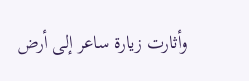وأثارت زيارة ساعر إلى أرض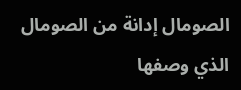الصومال إدانة من الصومال الذي وصفها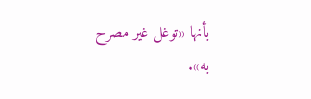بأنها «توغل غير مصرح به».